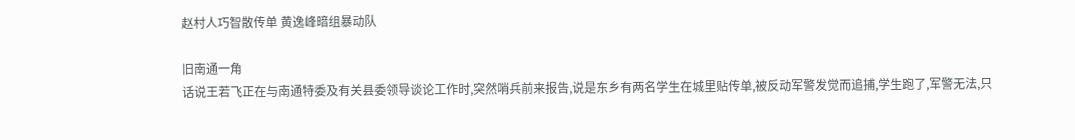赵村人巧智散传单 黄逸峰暗组暴动队

旧南通一角
话说王若飞正在与南通特委及有关县委领导谈论工作时,突然哨兵前来报告,说是东乡有两名学生在城里贴传单,被反动军警发觉而追捕,学生跑了,军警无法,只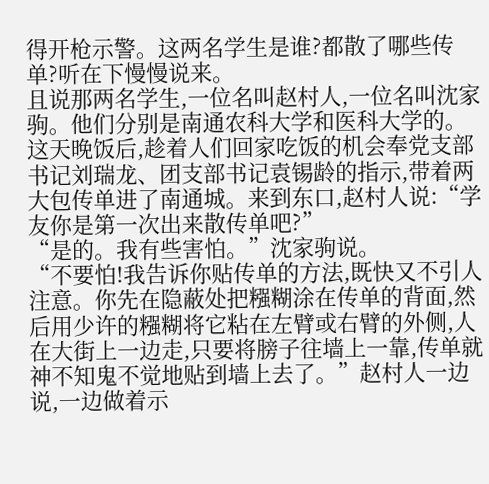得开枪示警。这两名学生是谁?都散了哪些传单?听在下慢慢说来。
且说那两名学生,一位名叫赵村人,一位名叫沈家驹。他们分别是南通农科大学和医科大学的。这天晚饭后,趁着人们回家吃饭的机会奉党支部书记刘瑞龙、团支部书记袁锡龄的指示,带着两大包传单进了南通城。来到东口,赵村人说:“学友你是第一次出来散传单吧?”
“是的。我有些害怕。”沈家驹说。
“不要怕!我告诉你贴传单的方法,既快又不引人注意。你先在隐蔽处把糨糊涂在传单的背面,然后用少许的糨糊将它粘在左臂或右臂的外侧,人在大街上一边走,只要将膀子往墙上一靠,传单就神不知鬼不觉地贴到墙上去了。”赵村人一边说,一边做着示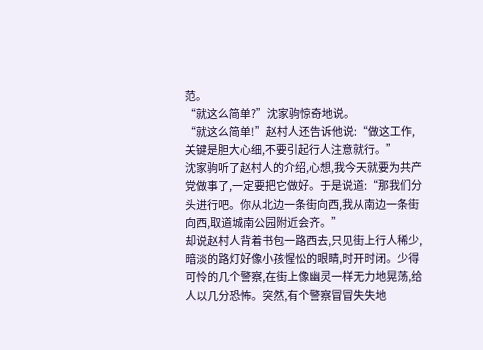范。
“就这么简单?”沈家驹惊奇地说。
“就这么简单!”赵村人还告诉他说:“做这工作,关键是胆大心细,不要引起行人注意就行。”
沈家驹听了赵村人的介绍,心想,我今天就要为共产党做事了,一定要把它做好。于是说道:“那我们分头进行吧。你从北边一条街向西,我从南边一条街向西,取道城南公园附近会齐。”
却说赵村人背着书包一路西去,只见街上行人稀少,暗淡的路灯好像小孩惺忪的眼睛,时开时闭。少得可怜的几个警察,在街上像幽灵一样无力地晃荡,给人以几分恐怖。突然,有个警察冒冒失失地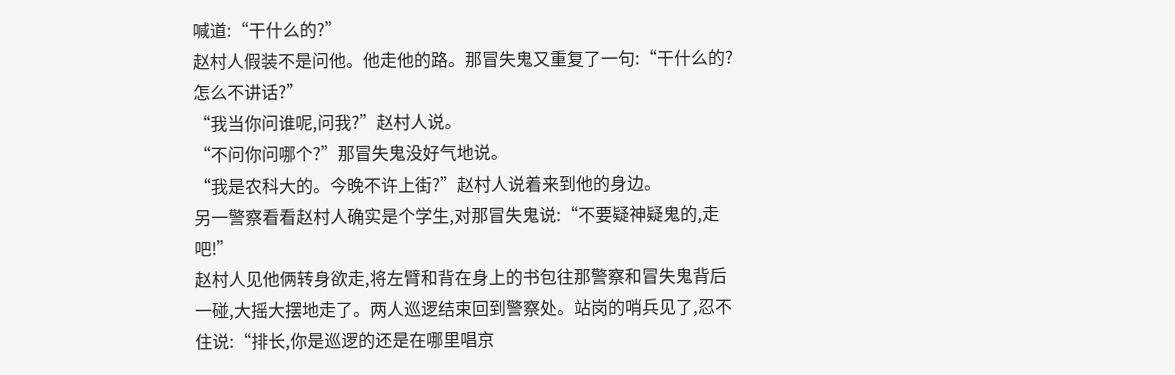喊道:“干什么的?”
赵村人假装不是问他。他走他的路。那冒失鬼又重复了一句:“干什么的?怎么不讲话?”
“我当你问谁呢,问我?”赵村人说。
“不问你问哪个?”那冒失鬼没好气地说。
“我是农科大的。今晚不许上街?”赵村人说着来到他的身边。
另一警察看看赵村人确实是个学生,对那冒失鬼说:“不要疑神疑鬼的,走吧!”
赵村人见他俩转身欲走,将左臂和背在身上的书包往那警察和冒失鬼背后一碰,大摇大摆地走了。两人巡逻结束回到警察处。站岗的哨兵见了,忍不住说:“排长,你是巡逻的还是在哪里唱京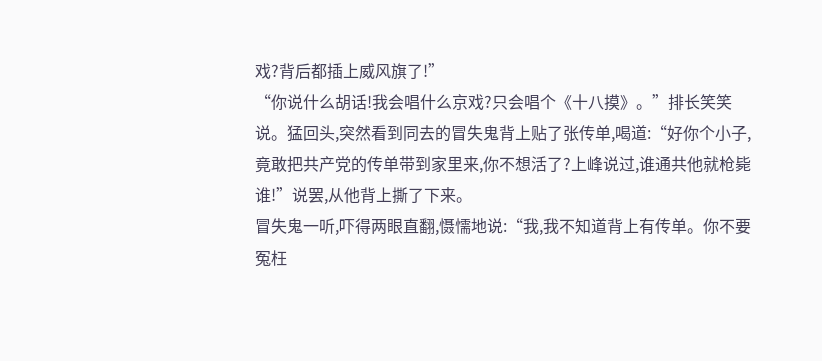戏?背后都插上威风旗了!”
“你说什么胡话!我会唱什么京戏?只会唱个《十八摸》。”排长笑笑说。猛回头,突然看到同去的冒失鬼背上贴了张传单,喝道:“好你个小子,竟敢把共产党的传单带到家里来,你不想活了?上峰说过,谁通共他就枪毙谁!”说罢,从他背上撕了下来。
冒失鬼一听,吓得两眼直翻,慑懦地说:“我,我不知道背上有传单。你不要冤枉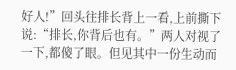好人!”回头往排长背上一看,上前撕下说:“排长,你背后也有。”两人对视了一下,都傻了眼。但见其中一份生动而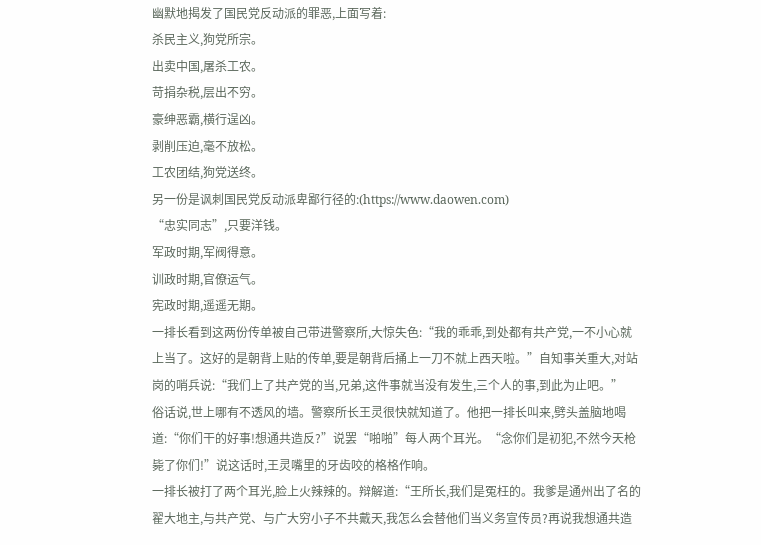幽默地揭发了国民党反动派的罪恶,上面写着:
杀民主义,狗党所宗。
出卖中国,屠杀工农。
苛捐杂税,层出不穷。
豪绅恶霸,横行逞凶。
剥削压迫,毫不放松。
工农团结,狗党送终。
另一份是讽刺国民党反动派卑鄙行径的:(https://www.daowen.com)
“忠实同志”,只要洋钱。
军政时期,军阀得意。
训政时期,官僚运气。
宪政时期,遥遥无期。
一排长看到这两份传单被自己带进警察所,大惊失色:“我的乖乖,到处都有共产党,一不小心就上当了。这好的是朝背上贴的传单,要是朝背后捅上一刀不就上西天啦。”自知事关重大,对站岗的哨兵说:“我们上了共产党的当,兄弟,这件事就当没有发生,三个人的事,到此为止吧。”
俗话说,世上哪有不透风的墙。警察所长王灵很快就知道了。他把一排长叫来,劈头盖脑地喝道:“你们干的好事!想通共造反?”说罢“啪啪”每人两个耳光。“念你们是初犯,不然今天枪毙了你们!”说这话时,王灵嘴里的牙齿咬的格格作响。
一排长被打了两个耳光,脸上火辣辣的。辩解道:“王所长,我们是冤枉的。我爹是通州出了名的翟大地主,与共产党、与广大穷小子不共戴天,我怎么会替他们当义务宣传员?再说我想通共造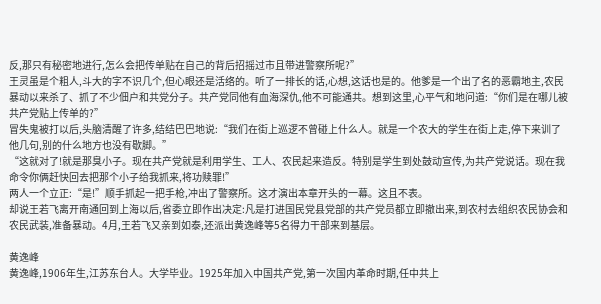反,那只有秘密地进行,怎么会把传单贴在自己的背后招摇过市且带进警察所呢?”
王灵虽是个粗人,斗大的字不识几个,但心眼还是活络的。听了一排长的话,心想,这话也是的。他爹是一个出了名的恶霸地主,农民暴动以来杀了、抓了不少佃户和共党分子。共产党同他有血海深仇,他不可能通共。想到这里,心平气和地问道:“你们是在哪儿被共产党贴上传单的?”
冒失鬼被打以后,头脑清醒了许多,结结巴巴地说:“我们在街上巡逻不曾碰上什么人。就是一个农大的学生在街上走,停下来训了他几句,别的什么地方也没有歇脚。”
“这就对了!就是那臭小子。现在共产党就是利用学生、工人、农民起来造反。特别是学生到处鼓动宣传,为共产党说话。现在我命令你俩赶快回去把那个小子给我抓来,将功赎罪!”
两人一个立正:“是!”顺手抓起一把手枪,冲出了警察所。这才演出本章开头的一幕。这且不表。
却说王若飞离开南通回到上海以后,省委立即作出决定:凡是打进国民党县党部的共产党员都立即撤出来,到农村去组织农民协会和农民武装,准备暴动。4月,王若飞又亲到如泰,还派出黄逸峰等5名得力干部来到基层。

黄逸峰
黄逸峰,1906年生,江苏东台人。大学毕业。1925年加入中国共产党,第一次国内革命时期,任中共上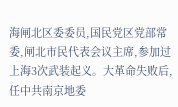海闸北区委委员,国民党区党部常委,闸北市民代表会议主席,参加过上海3次武装起义。大革命失败后,任中共南京地委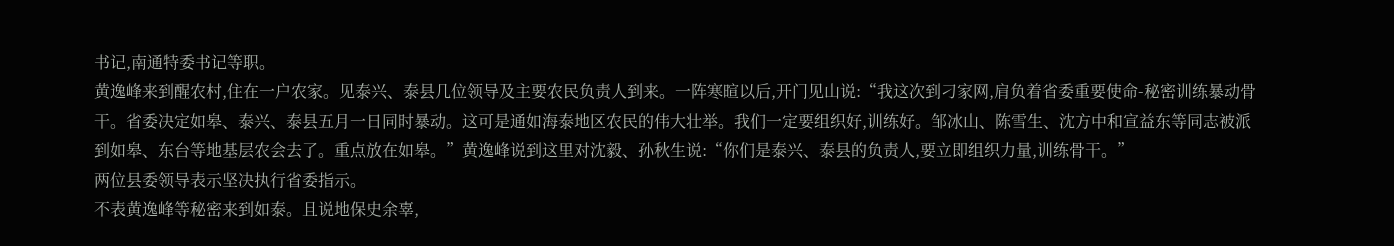书记,南通特委书记等职。
黄逸峰来到醒农村,住在一户农家。见泰兴、泰县几位领导及主要农民负责人到来。一阵寒暄以后,开门见山说:“我这次到刁家网,肩负着省委重要使命-秘密训练暴动骨干。省委决定如皋、泰兴、泰县五月一日同时暴动。这可是通如海泰地区农民的伟大壮举。我们一定要组织好,训练好。邹冰山、陈雪生、沈方中和宣益东等同志被派到如皋、东台等地基层农会去了。重点放在如皋。”黄逸峰说到这里对沈毅、孙秋生说:“你们是泰兴、泰县的负责人,要立即组织力量,训练骨干。”
两位县委领导表示坚决执行省委指示。
不表黄逸峰等秘密来到如泰。且说地保史余辜,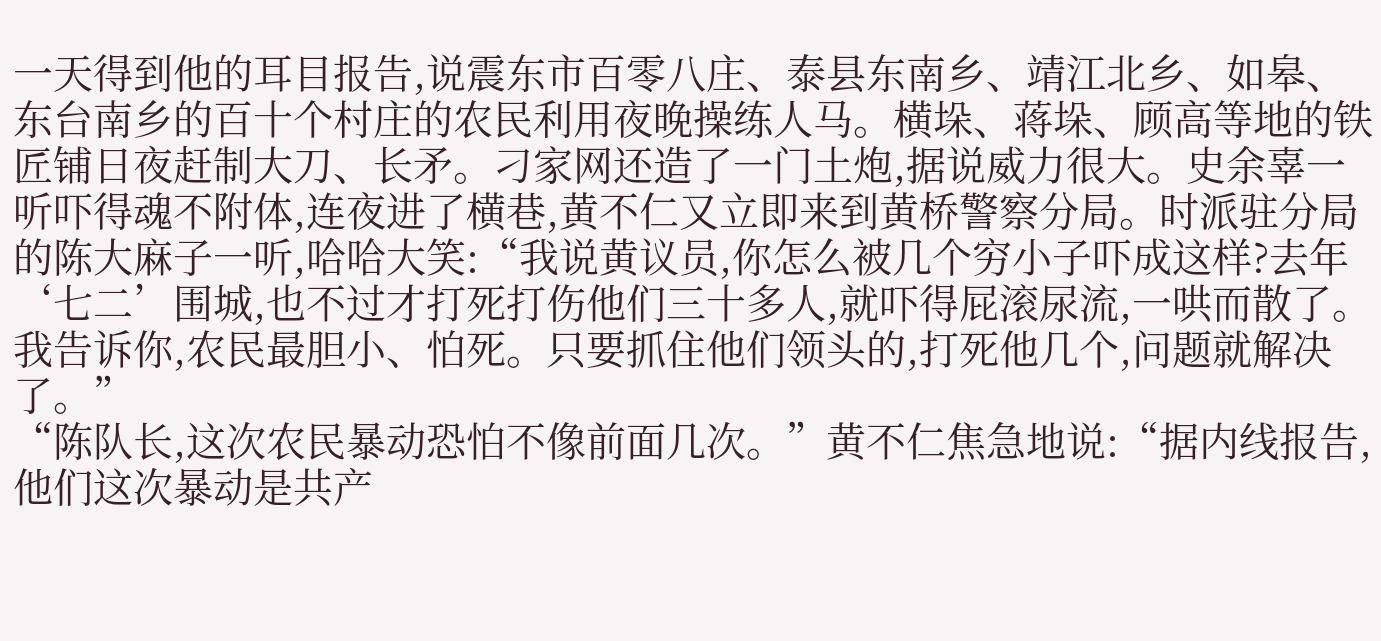一天得到他的耳目报告,说震东市百零八庄、泰县东南乡、靖江北乡、如皋、东台南乡的百十个村庄的农民利用夜晚操练人马。横垛、蒋垛、顾高等地的铁匠铺日夜赶制大刀、长矛。刁家网还造了一门土炮,据说威力很大。史余辜一听吓得魂不附体,连夜进了横巷,黄不仁又立即来到黄桥警察分局。时派驻分局的陈大麻子一听,哈哈大笑:“我说黄议员,你怎么被几个穷小子吓成这样?去年‘七二’围城,也不过才打死打伤他们三十多人,就吓得屁滚尿流,一哄而散了。我告诉你,农民最胆小、怕死。只要抓住他们领头的,打死他几个,问题就解决了。”
“陈队长,这次农民暴动恐怕不像前面几次。”黄不仁焦急地说:“据内线报告,他们这次暴动是共产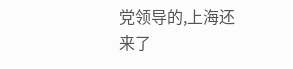党领导的,上海还来了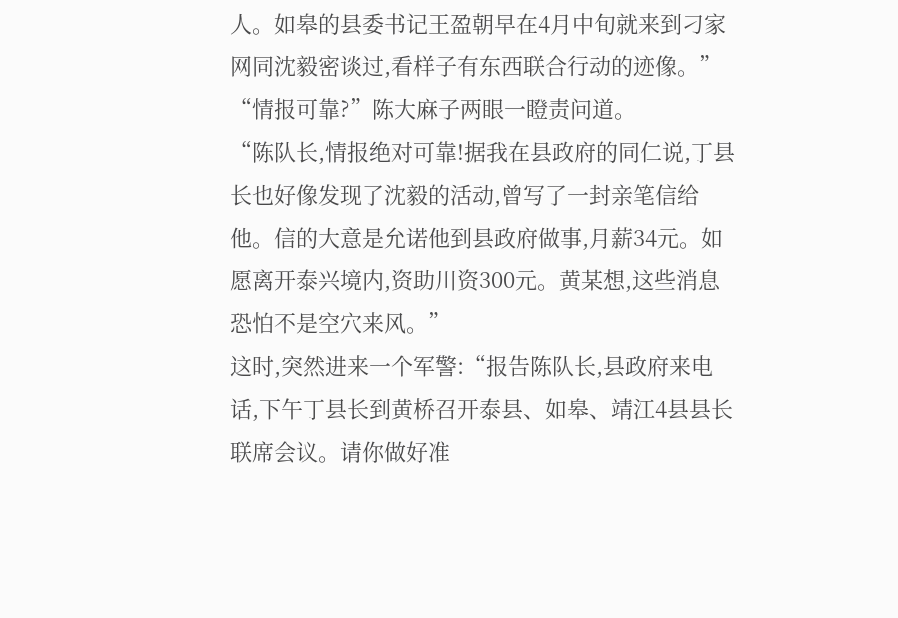人。如皋的县委书记王盈朝早在4月中旬就来到刁家网同沈毅密谈过,看样子有东西联合行动的迹像。”
“情报可靠?”陈大麻子两眼一瞪责问道。
“陈队长,情报绝对可靠!据我在县政府的同仁说,丁县长也好像发现了沈毅的活动,曾写了一封亲笔信给他。信的大意是允诺他到县政府做事,月薪34元。如愿离开泰兴境内,资助川资300元。黄某想,这些消息恐怕不是空穴来风。”
这时,突然进来一个军警:“报告陈队长,县政府来电话,下午丁县长到黄桥召开泰县、如皋、靖江4县县长联席会议。请你做好准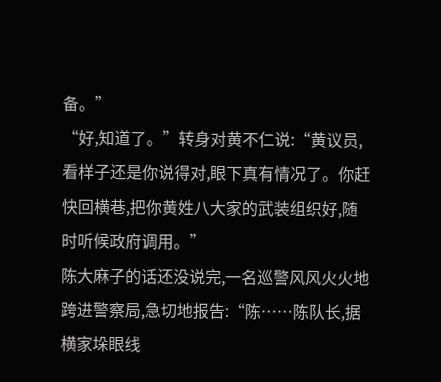备。”
“好,知道了。”转身对黄不仁说:“黄议员,看样子还是你说得对,眼下真有情况了。你赶快回横巷,把你黄姓八大家的武装组织好,随时听候政府调用。”
陈大麻子的话还没说完,一名巡警风风火火地跨进警察局,急切地报告:“陈……陈队长,据横家垛眼线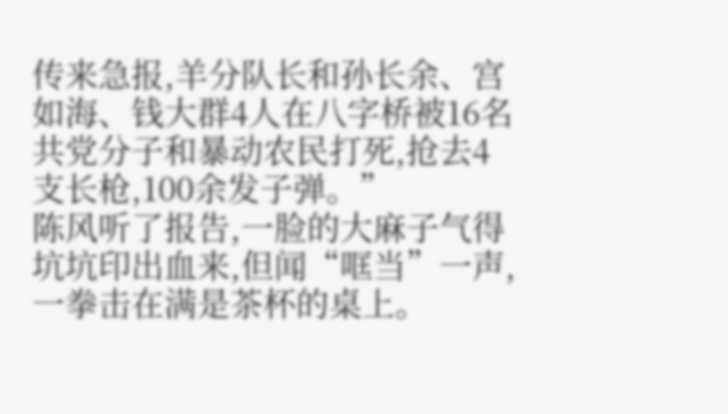传来急报,羊分队长和孙长余、宫如海、钱大群4人在八字桥被16名共党分子和暴动农民打死,抢去4支长枪,100余发子弹。”
陈风听了报告,一脸的大麻子气得坑坑印出血来,但闻“哐当”一声,一拳击在满是茶杯的桌上。